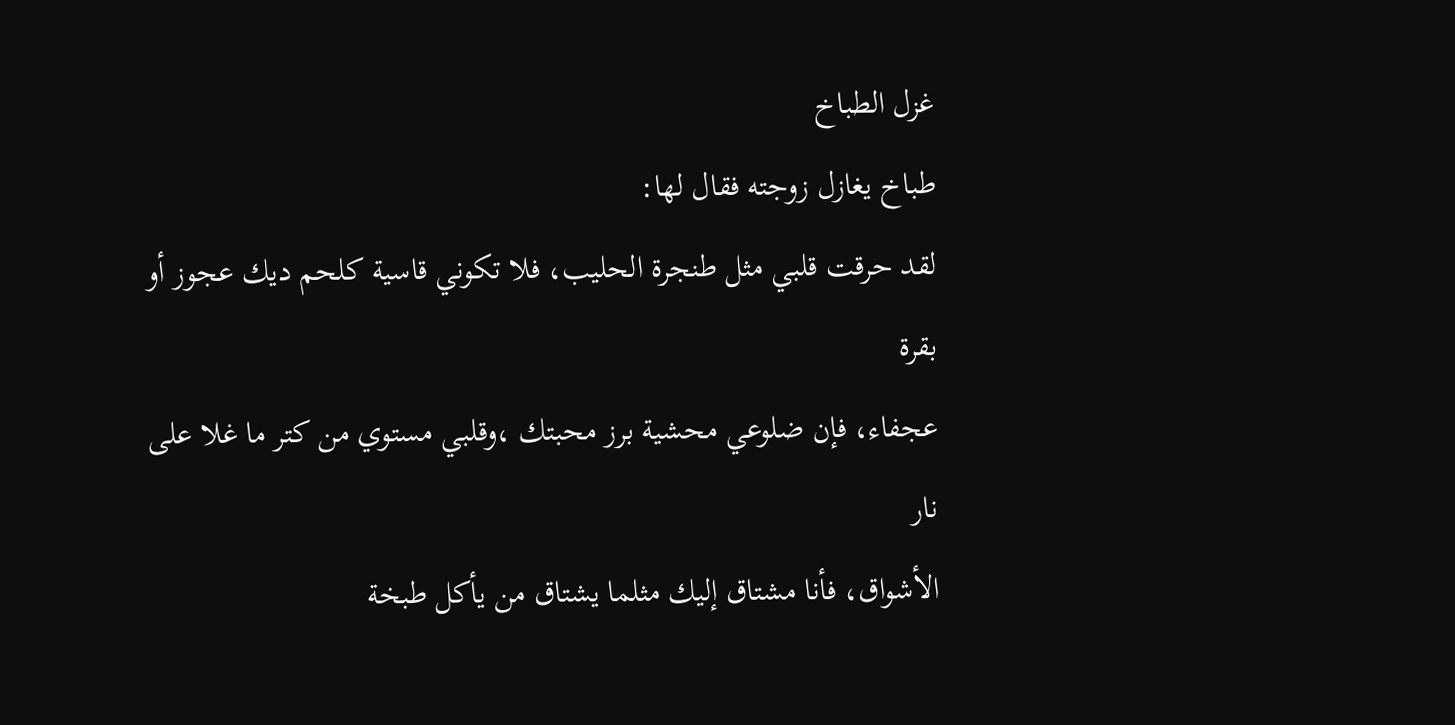غزل الطباخ
طباخ يغازل زوجته فقال لها:
لقد حرقت قلبي مثل طنجرة الحليب، فلا تكوني قاسية كلحم ديك عجوز أو بقرة
عجفاء، فإن ضلوعي محشية برز محبتك ،وقلبي مستوي من كتر ما غلا على نار
الأشواق، فأنا مشتاق إليك مثلما يشتاق من يأكل طبخة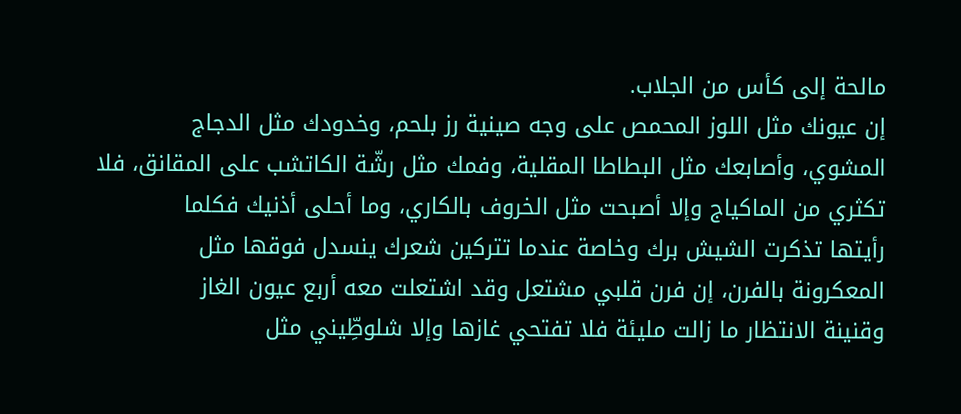مالحة إلى كأس من الجلاب.
إن عيونك مثل اللوز المحمص على وجه صينية رز بلحم، وخدودك مثل الدجاج
المشوي، وأصابعك مثل البطاطا المقلية، وفمك مثل رشّة الكاتشب على المقانق، فلا
تكثري من الماكياج وإلا أصبحت مثل الخروف بالكاري، وما أحلى أذنيك فكلما
رأيتها تذكرت الشيش برك وخاصة عندما تتركين شعرك ينسدل فوقها مثل
المعكرونة بالفرن، إن فرن قلبي مشتعل وقد اشتعلت معه أربع عيون الغاز
وقنينة الانتظار ما زالت مليئة فلا تفتحي غازها وإلا شلوطِّيني مثل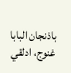باذنجان البابا
غنوج، ادلقي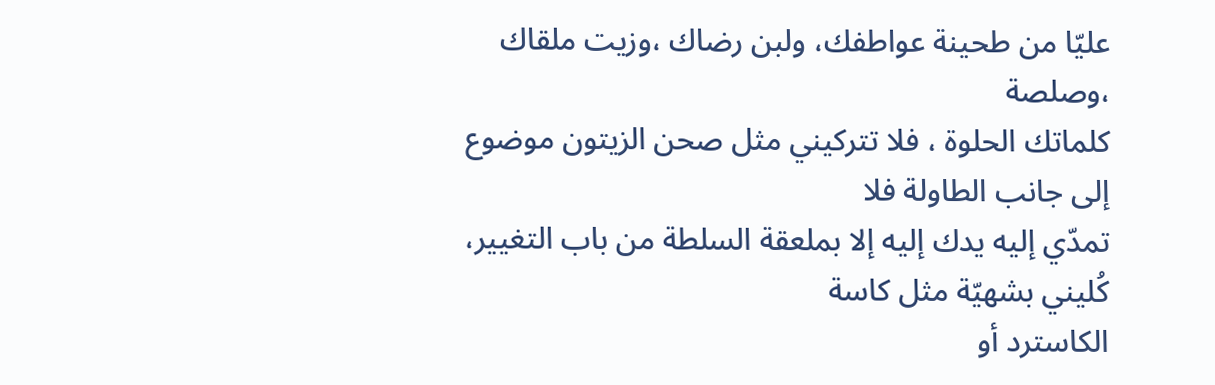عليّا من طحينة عواطفك، ولبن رضاك ،وزيت ملقاك ،وصلصة
كلماتك الحلوة ، فلا تتركيني مثل صحن الزيتون موضوع إلى جانب الطاولة فلا
تمدّي إليه يدك إليه إلا بملعقة السلطة من باب التغيير، كُليني بشهيّة مثل كاسة
الكاسترد أو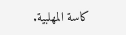كاسة المهلبية.